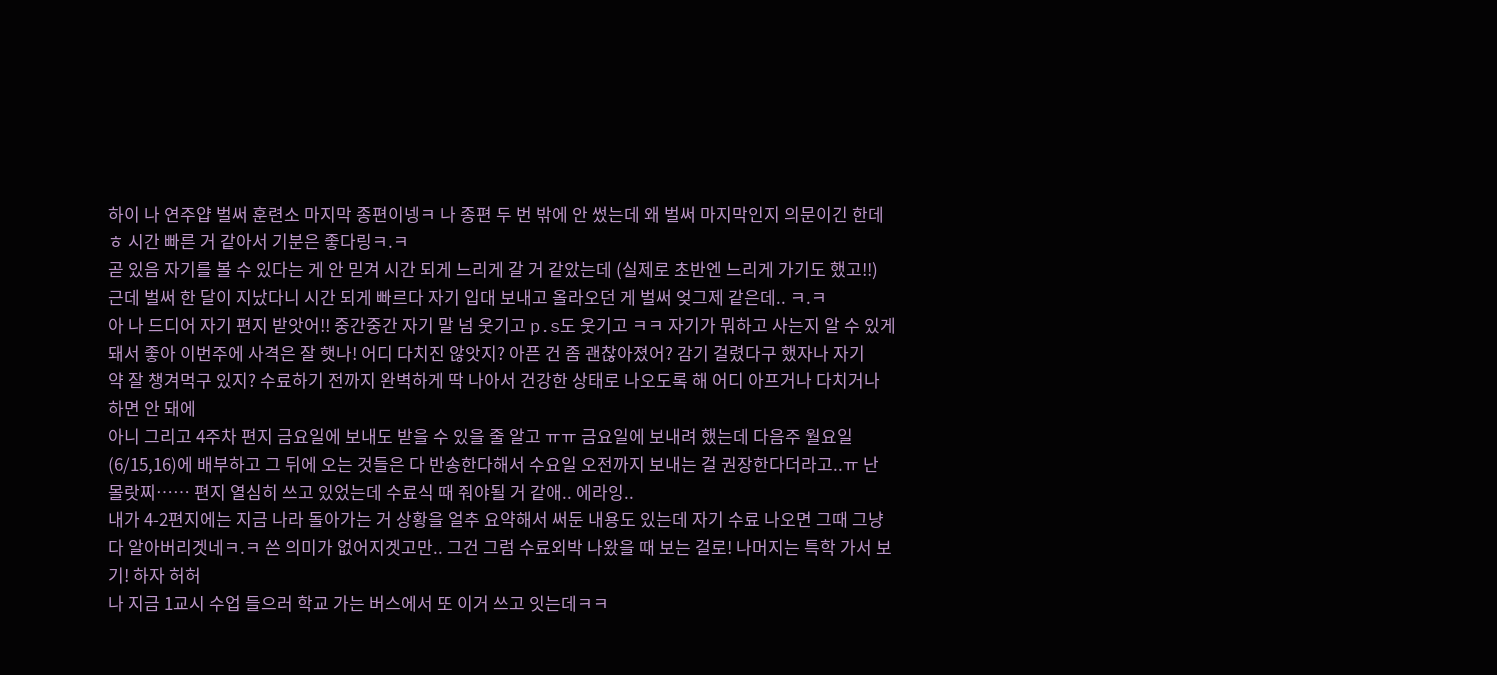하이 나 연주얍 벌써 훈련소 마지막 종편이넹ㅋ 나 종편 두 번 밖에 안 썼는데 왜 벌써 마지막인지 의문이긴 한데 ㅎ 시간 빠른 거 같아서 기분은 좋다링ㅋ.ㅋ
곧 있음 자기를 볼 수 있다는 게 안 믿겨 시간 되게 느리게 갈 거 같았는데 (실제로 초반엔 느리게 가기도 했고!!) 근데 벌써 한 달이 지났다니 시간 되게 빠르다 자기 입대 보내고 올라오던 게 벌써 엊그제 같은데.. ㅋ.ㅋ
아 나 드디어 자기 편지 받앗어!! 중간중간 자기 말 넘 웃기고 p.s도 웃기고 ㅋㅋ 자기가 뭐하고 사는지 알 수 있게돼서 좋아 이번주에 사격은 잘 햇나! 어디 다치진 않앗지? 아픈 건 좀 괜찮아졌어? 감기 걸렸다구 했자나 자기
약 잘 챙겨먹구 있지? 수료하기 전까지 완벽하게 딱 나아서 건강한 상태로 나오도록 해 어디 아프거나 다치거나 하면 안 돼에
아니 그리고 4주차 편지 금요일에 보내도 받을 수 있을 줄 알고 ㅠㅠ 금요일에 보내려 했는데 다음주 월요일(6/15,16)에 배부하고 그 뒤에 오는 것들은 다 반송한다해서 수요일 오전까지 보내는 걸 권장한다더라고..ㅠ 난 몰랏찌…… 편지 열심히 쓰고 있었는데 수료식 때 줘야될 거 같애.. 에라잉..
내가 4-2편지에는 지금 나라 돌아가는 거 상황을 얼추 요약해서 써둔 내용도 있는데 자기 수료 나오면 그때 그냥 다 알아버리겟네ㅋ.ㅋ 쓴 의미가 없어지겟고만.. 그건 그럼 수료외박 나왔을 때 보는 걸로! 나머지는 특학 가서 보기! 하자 허허
나 지금 1교시 수업 들으러 학교 가는 버스에서 또 이거 쓰고 잇는데ㅋㅋ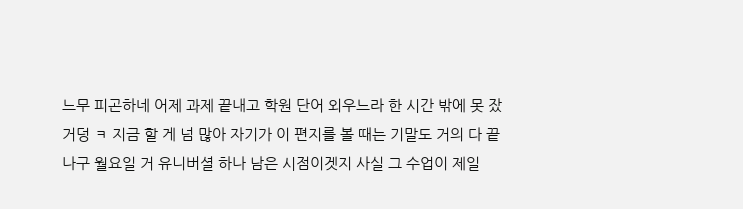느무 피곤하네 어제 과제 끝내고 학원 단어 외우느라 한 시간 밖에 못 잤거덩 ㅋ 지금 할 게 넘 많아 자기가 이 편지를 볼 때는 기말도 거의 다 끝나구 월요일 거 유니버셜 하나 남은 시점이겟지 사실 그 수업이 제일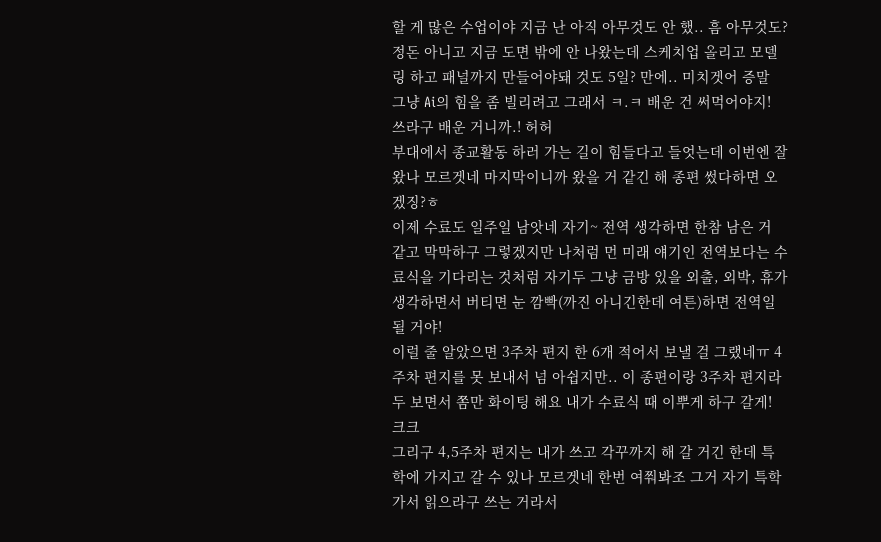할 게 많은 수업이야 지금 난 아직 아무것도 안 했.. 흠 아무것도? 정돈 아니고 지금 도면 밖에 안 나왔는데 스케치업 올리고 모델링 하고 패널까지 만들어야돼 것도 5일? 만에.. 미치겟어 증말
그냥 Ai의 힘을 좀 빌리려고 그래서 ㅋ.ㅋ 배운 건 써먹어야지! 쓰라구 배운 거니까.! 허허
부대에서 종교활동 하러 가는 길이 힘들다고 들엇는데 이번엔 잘 왔나 모르겟네 마지막이니까 왔을 거 같긴 해 종편 썼다하면 오겠징?ㅎ
이제 수료도 일주일 남앗네 자기~ 전역 생각하면 한참 남은 거 같고 막막하구 그렇겠지만 나처럼 먼 미래 얘기인 전역보다는 수료식을 기다리는 것처럼 자기두 그냥 금방 있을 외출, 외박, 휴가 생각하면서 버티면 눈 깜빡(까진 아니긴한데 여튼)하면 전역일 될 거야!
이럴 줄 알았으면 3주차 편지 한 6개 적어서 보낼 걸 그랬네ㅠ 4주차 편지를 못 보내서 넘 아쉽지만.. 이 종편이랑 3주차 편지라두 보면서 쫌만 화이팅 해요 내가 수료식 때 이뿌게 하구 갈게! 크크
그리구 4,5주차 편지는 내가 쓰고 각꾸까지 해 갈 거긴 한데 특학에 가지고 갈 수 있나 모르겟네 한번 여쭤봐조 그거 자기 특학 가서 읽으라구 쓰는 거라서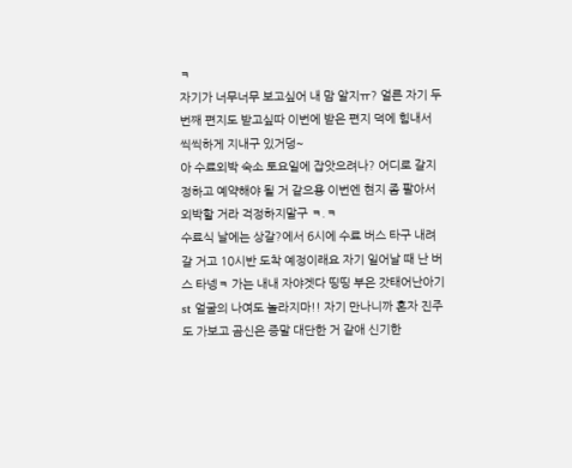ㅋ
자기가 너무너무 보고싶어 내 맘 알지ㅠ? 얼른 자기 두번째 편지도 받고싶따 이번에 받은 편지 덕에 힘내서 씩씩하게 지내구 있거덩~
아 수료외박 숙소 토요일에 잡앗으려나? 어디로 갈지 정하고 예약해야 될 거 같으용 이번엔 현지 좀 팔아서 외박할 거라 걱정하지말구 ㅋ.ㅋ
수료식 날에는 상갈?에서 6시에 수료 버스 타구 내려갈 거고 10시반 도착 예정이래요 자기 일어날 때 난 버스 타넹ㅋ 가는 내내 자야겟다 띵띵 부은 갓태어난아기st 얼굴의 나여도 놀라지마!! 자기 만나니까 혼자 진주도 가보고 곰신은 증말 대단한 거 같애 신기한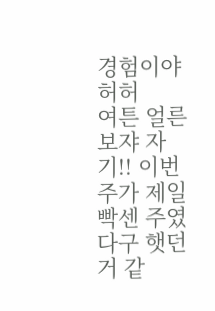경험이야 허허
여튼 얼른 보쟈 자기!! 이번주가 제일 빡센 주였다구 햇던 거 같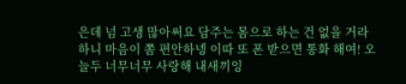은데 넘 고생 많아써요 담주는 몸으로 하는 건 없을 거라 하니 마음이 쫌 편안하넹 이따 또 폰 받으면 통화 해여! 오늘두 너무너무 사랑해 내새끼잉